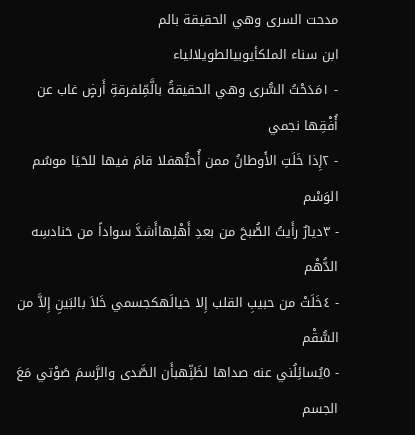مدحت السرى وهي الحقيقة بالم
ابن سناء الملكأيوبيالطويلالياء
- ١مَدَحْتُ السُّرى وهي الحقيقةُ بالَّمِّلفرقةِ أَرضٍ غاب عن أُفْقِها نجمي
- ٢إِذا خَلَتِ الأَوطانُ ممن أُحبُّهفلا قامَ فيها للحَيَا موسُم الوَسْم
- ٣ديارٌ رأَيتُ الصُّبحَ من بعدِ أَهْلِهاأَشدَّ سواداً من حَنادسِه الدُّهْم
- ٤خَلَتْ من حبيبِ القلب إِلا خيالَهكجسمي خَلاَ بالبَينِ إِلاَّ من السُّقْم
- ٥يُسائِلُني عنه صداها لظَنِّهبأَن الصَّدى والرَّسمَ صَوْتي مَعَ الجسم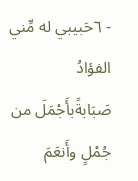- ٦حَبيبي له مِّني الفؤادُ صَبَابةًبأَجْمَلَ من جُمْلٍ وأَنعَمَ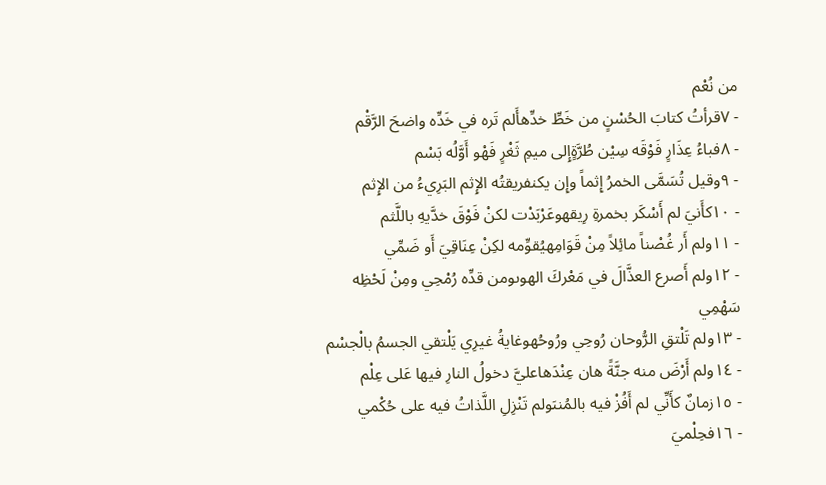من نُعْم
- ٧قرأتُ كتابَ الحُسْنٍ من خَطِّ خدِّهأَلم تَره في خَدِّه واضحَ الرَّقْم
- ٨فباءُ عِذَارٍ فَوْقَه سِيْن طُرَّةٍإِلى ميمِ ثَغْرٍ فَهْو أَوَّلُه بَسْم
- ٩وقيل تُسَمَّى الخمرُ إِثماً وإِن يكنفريقتُه الإِثم البَرِيءُ من الإِثم
- ١٠كأَنيَ لم أَسْكَر بخمرةِ رِيقهوعَرْبَدْت لكنْ فَوْقَ خدَّيهِ باللَّثم
- ١١ولم أَر غُصْناً مائِلاً مِنْ قَوَامِهيُقوِّمه لكِنْ عِنَاقِيَ أَو ضَمِّي
- ١٢ولم أَصرع العذَّالَ في مَعْركَ الهوىومن قدِّه رُمْحِي ومِنْ لَحْظِه سَهْمِي
- ١٣ولم تَلْتقِ الرُّوحان رُوحِي ورُوحُهوغايةُ غيرِي يَلْتقي الجسمُ بالْجسْم
- ١٤ولم أَرْضَ منه جنَّةً هان عِنْدَهاعليَّ دخولُ النارِ فيها عَلى عِلْم
- ١٥زمانٌ كأَنِّي لم أَفُزْ فيه بالمُنىَولم تَنْزِلِ اللَّذاتُ فيه على حُكْمي
- ١٦فحِلْميَ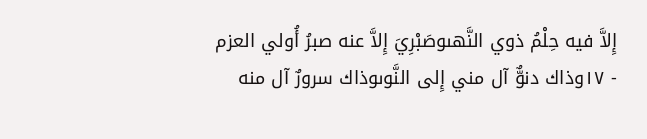إِلاَّ فيه حِلْمُ ذوي النَّهىوصَبْرِيَ إِلاَّ عنه صبرُ أُولي العزم
- ١٧وذاك دنوٌّ آل مني إِلى النَّوىوذاك سرورٌ آل منه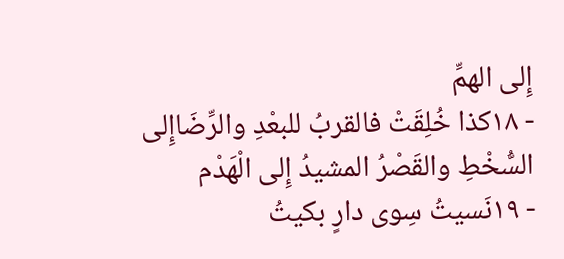إِلى الهمِّ
- ١٨كذا خُلِقَتْ فالقربُ للبعْدِ والرِّضَاإِلى السُّخْطِ والقَصْرُ المشيدُ إِلى الْهَدْم
- ١٩نَسيتُ سِوى دارٍ بكيتُ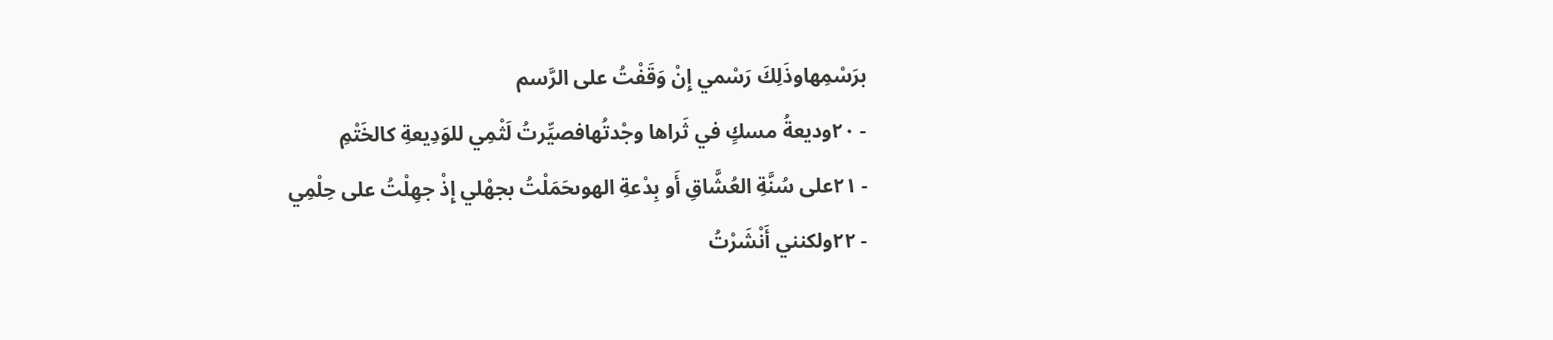برَسْمِهاوذَلِكَ رَسْمي إِنْ وَقَفْتُ على الرَّسم
- ٢٠وديعةُ مسكٍ في ثَراها وجْدتُهافصيِّرتُ لَثْمِي للوَدِيعةِ كالخَتْمِ
- ٢١على سُنَّةِ العُشَّاقِ أَو بِدْعةِ الهوىحَمَلْتُ بجهْلي إِذْ جهِلْتُ على حِلْمِي
- ٢٢ولكنني أَنْشَرْتُ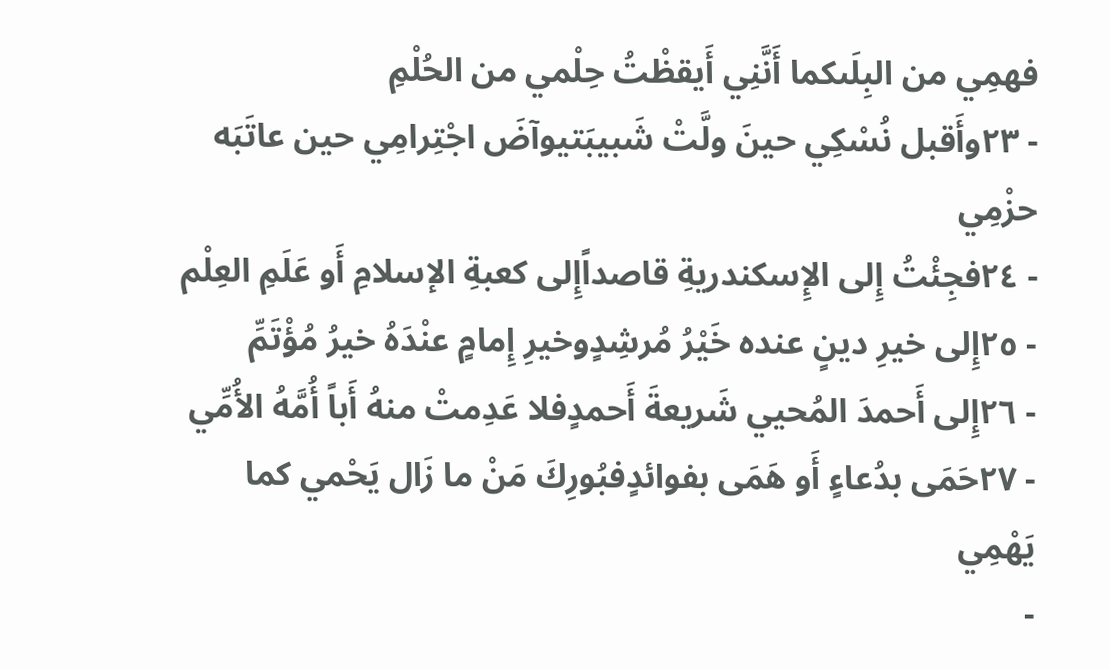فهمِي من البِلَىكما أَنَّنِي أَيقظْتُ حِلْمي من الحُلْمِ
- ٢٣وأَقبل نُسْكِي حينَ ولَّتْ شَبيبَتيوآضَ اجْتِرامِي حين عاتَبَه حزْمِي
- ٢٤فجِئْتُ إِلى الإِسكندريةِ قاصداًإِلى كعبةِ الإسلامِ أَو عَلَمِ العِلْم
- ٢٥إِلى خيرِ دينٍ عنده خَيْرُ مُرشِدٍوخيرِ إِمامٍ عنْدَهُ خيرُ مُؤْتَمِّ
- ٢٦إِلى أَحمدَ المُحيي شَريعةَ أَحمدٍفلا عَدِمتْ منهُ أَباً أُمَّهُ الأُمِّي
- ٢٧حَمَى بدُعاءٍ أَو هَمَى بفوائدٍفبُورِكَ مَنْ ما زَال يَحْمي كما يَهْمِي
-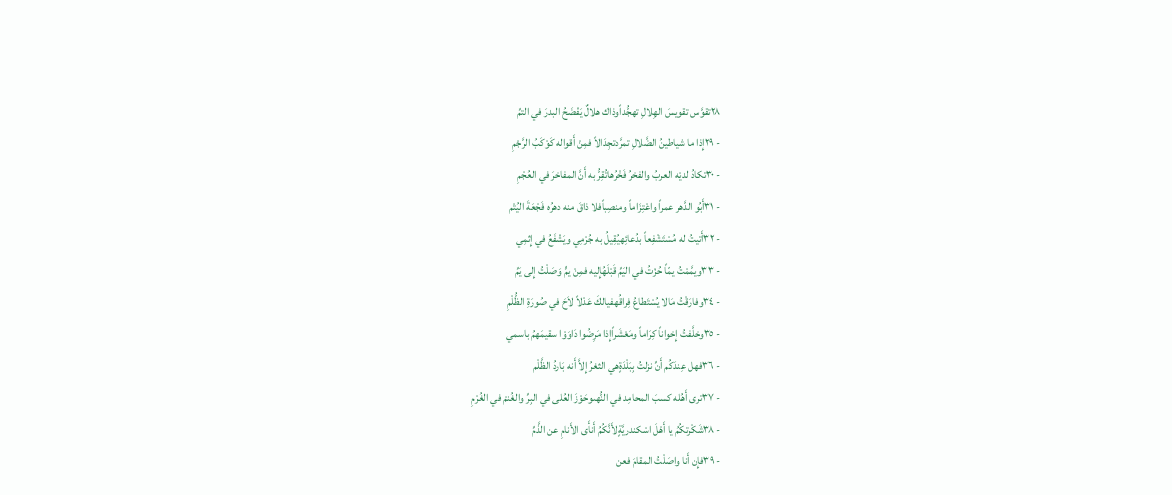٢٨تقوَّس تقويسَ الهِلالِ تهجُّداًوذاك هلالٌ يَفْضَحُ البدرَ في التمِّ
- ٢٩إِذا ما شياطينُ الضَّلالِ تمرَّدتجِدَالاً فمِنْ أَقواله كَوْكَبُ الرَّجْمِ
- ٣٠تكادُ لديْه العربُ والفخرُ فَخْرُهاتُقِرُّ به أَنَّ المفاخرَ في العُجْمِ
- ٣١أَبُو الدَّهر عمراً واعْتِزَاماً ومنصِباًفلا ذاقَ منه دهرُه فَجْعَةَ اليُتْم
- ٣٢أَتيتُ له مُسْتَشْفِعاً بدُعائِهيُقِيلُ به جُرْمِي ويَشْفَعُ في إِثمِي
- ٣٣ويمَّمْتُ يمّاً حُزْتُ في اليَمِّ قَبْلَهُإِليه فمِنْ يمٍّ وَصَلْتُ إِلى يَمِّ
- ٣٤وفارَقْتُ مَالا يُسْتَطاعُ فِراقُهفيالكَ عَدْلاً لاَحَ في صُورَةِ الظُّلْمِ
- ٣٥وخلَّفتُ إِخواناً كِرَاماً ومَعْشَراًإِذا مَرِضُوا دَاوَوْا سقيمَهمُ باسمي
- ٣٦فهل عِندَكُم أَنِّ نزلتُ بِبَلْدَةٍهي الثغرُ إِلاَّ أَنه بَاردُ الظَّلْم
- ٣٧ترى أَهُله كسبَ المحامِد في النُّهىوحَوْزَ العُلى في البِرِّ والغُنمْ في الغُرْمِ
- ٣٨شَكْرتكُمُ يا أَهْلَ اسْكندريَّةٍلأَنَّكُمُ أَنأَى الأَنامِ عن الذَّمِّ
- ٣٩فإِن أَنا واصَلْتُ المقامَ فعن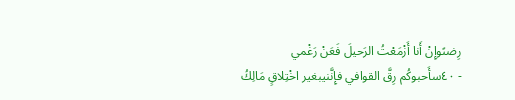رِضىًوإِنْ أَنا أَزْمَعْتُ الرَحيلَ فَعَنْ رَغْمي
- ٤٠سأَحبوكُم رِقَّ القوافي فإِنَّنيبغير اخْتِلاقٍ مَالِكُ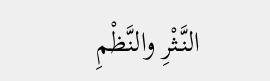النَّثْرِ والنَّظْمِ